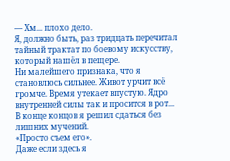— Хм... плохо дело.
Я, должно быть, раз тридцать перечитал тайный трактат по боевому искусству, который нашёл в пещере.
Ни малейшего признака, что я становлюсь сильнее. Живот урчит всё громче. Время утекает впустую. Ядро внутренней силы так и просится в рот...
В конце концов я решил сдаться без лишних мучений.
«Просто съем его».
Даже если здесь я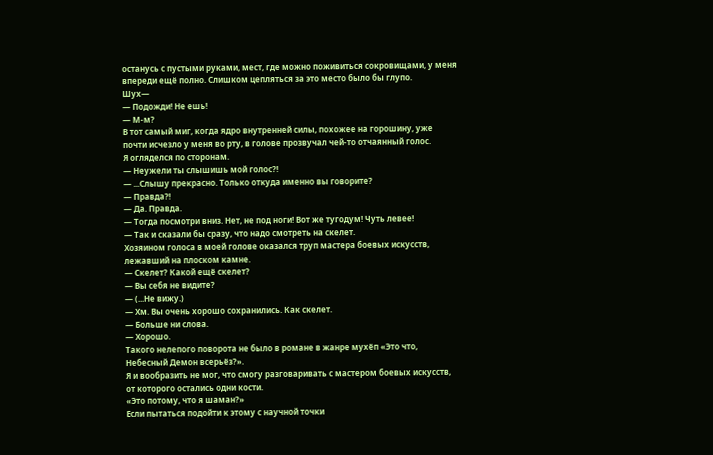останусь с пустыми руками, мест, где можно поживиться сокровищами, у меня впереди ещё полно. Слишком цепляться за это место было бы глупо.
Шух—
— Подожди! Не ешь!
— М-м?
В тот самый миг, когда ядро внутренней силы, похожее на горошину, уже почти исчезло у меня во рту, в голове прозвучал чей-то отчаянный голос.
Я огляделся по сторонам.
— Неужели ты слышишь мой голос?!
— ...Слышу прекрасно. Только откуда именно вы говорите?
— Правда?!
— Да. Правда.
— Тогда посмотри вниз. Нет, не под ноги! Вот же тугодум! Чуть левее!
— Так и сказали бы сразу, что надо смотреть на скелет.
Хозяином голоса в моей голове оказался труп мастера боевых искусств, лежавший на плоском камне.
— Скелет? Какой ещё скелет?
— Вы себя не видите?
— (...Не вижу.)
— Хм. Вы очень хорошо сохранились. Как скелет.
— Больше ни слова.
— Хорошо.
Такого нелепого поворота не было в романе в жанре мухёп «Это что, Небесный Демон всерьёз?».
Я и вообразить не мог, что смогу разговаривать с мастером боевых искусств, от которого остались одни кости.
«Это потому, что я шаман?»
Если пытаться подойти к этому с научной точки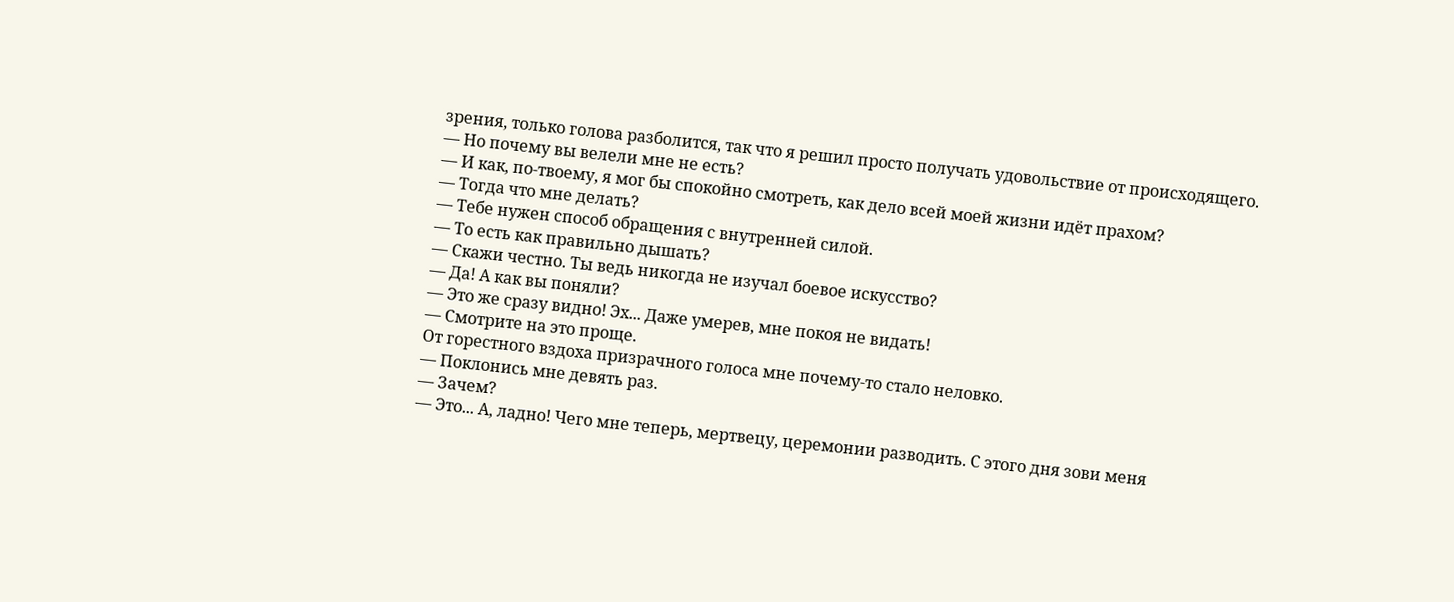зрения, только голова разболится, так что я решил просто получать удовольствие от происходящего.
— Но почему вы велели мне не есть?
— И как, по-твоему, я мог бы спокойно смотреть, как дело всей моей жизни идёт прахом?
— Тогда что мне делать?
— Тебе нужен способ обращения с внутренней силой.
— То есть как правильно дышать?
— Скажи честно. Ты ведь никогда не изучал боевое искусство?
— Да! А как вы поняли?
— Это же сразу видно! Эх... Даже умерев, мне покоя не видать!
— Смотрите на это проще.
От горестного вздоха призрачного голоса мне почему-то стало неловко.
— Поклонись мне девять раз.
— Зачем?
— Это... А, ладно! Чего мне теперь, мертвецу, церемонии разводить. С этого дня зови меня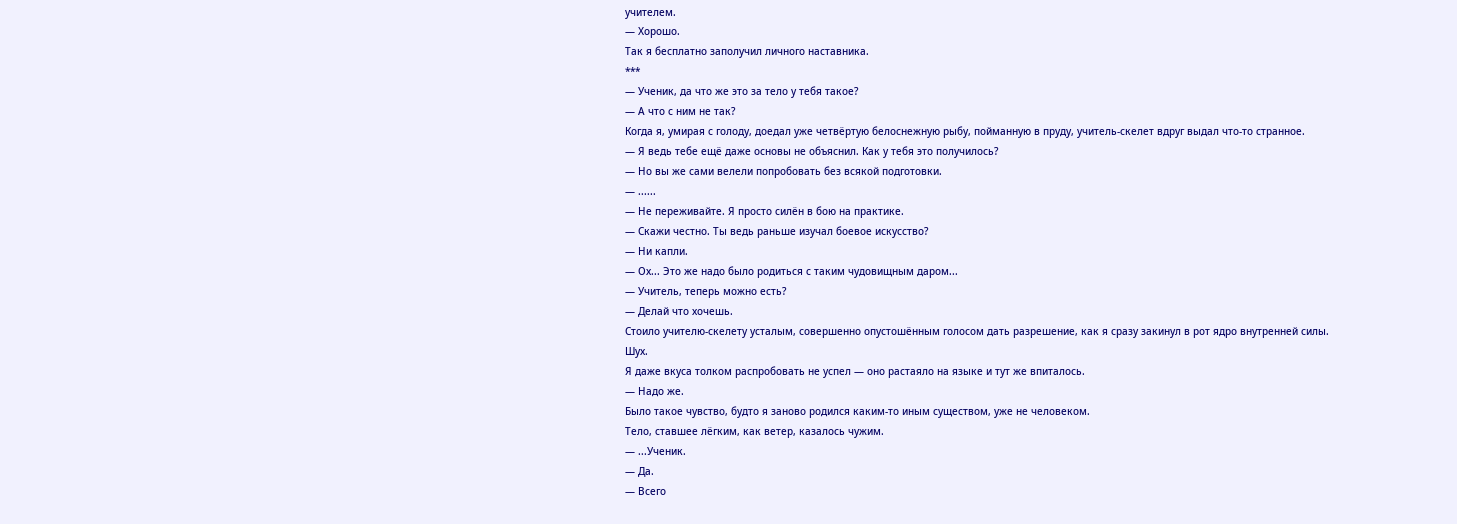учителем.
— Хорошо.
Так я бесплатно заполучил личного наставника.
***
— Ученик, да что же это за тело у тебя такое?
— А что с ним не так?
Когда я, умирая с голоду, доедал уже четвёртую белоснежную рыбу, пойманную в пруду, учитель-скелет вдруг выдал что-то странное.
— Я ведь тебе ещё даже основы не объяснил. Как у тебя это получилось?
— Но вы же сами велели попробовать без всякой подготовки.
— ......
— Не переживайте. Я просто силён в бою на практике.
— Скажи честно. Ты ведь раньше изучал боевое искусство?
— Ни капли.
— Ох... Это же надо было родиться с таким чудовищным даром...
— Учитель, теперь можно есть?
— Делай что хочешь.
Стоило учителю-скелету усталым, совершенно опустошённым голосом дать разрешение, как я сразу закинул в рот ядро внутренней силы.
Шух.
Я даже вкуса толком распробовать не успел — оно растаяло на языке и тут же впиталось.
— Надо же.
Было такое чувство, будто я заново родился каким-то иным существом, уже не человеком.
Тело, ставшее лёгким, как ветер, казалось чужим.
— ...Ученик.
— Да.
— Всего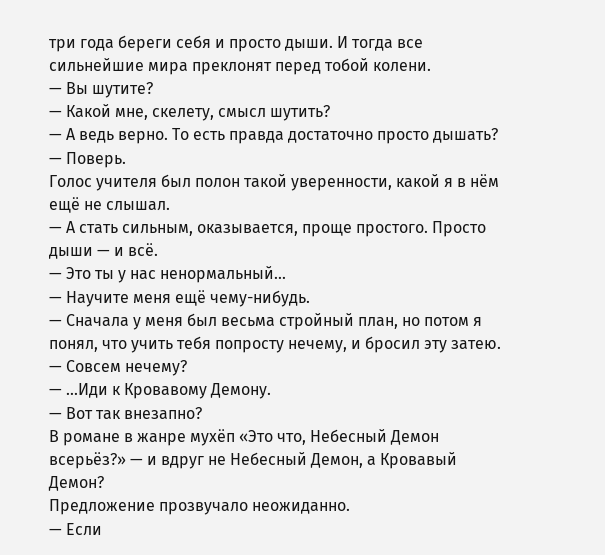три года береги себя и просто дыши. И тогда все сильнейшие мира преклонят перед тобой колени.
— Вы шутите?
— Какой мне, скелету, смысл шутить?
— А ведь верно. То есть правда достаточно просто дышать?
— Поверь.
Голос учителя был полон такой уверенности, какой я в нём ещё не слышал.
— А стать сильным, оказывается, проще простого. Просто дыши — и всё.
— Это ты у нас ненормальный...
— Научите меня ещё чему-нибудь.
— Сначала у меня был весьма стройный план, но потом я понял, что учить тебя попросту нечему, и бросил эту затею.
— Совсем нечему?
— ...Иди к Кровавому Демону.
— Вот так внезапно?
В романе в жанре мухёп «Это что, Небесный Демон всерьёз?» — и вдруг не Небесный Демон, а Кровавый Демон?
Предложение прозвучало неожиданно.
— Если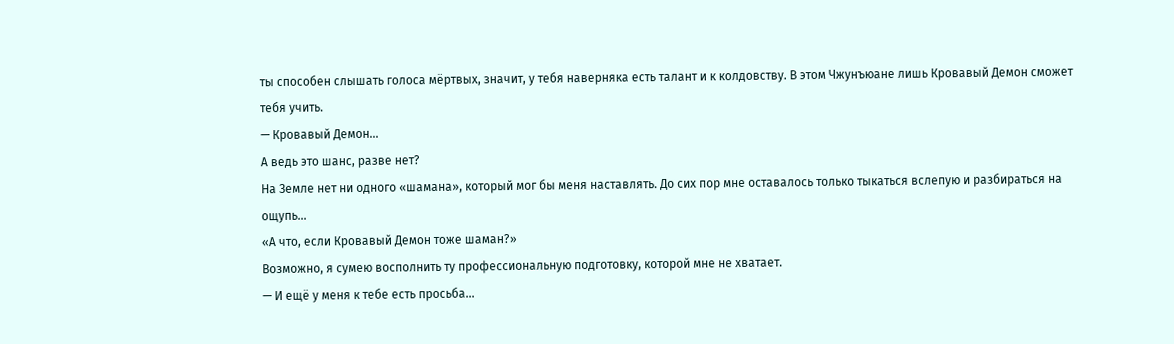ты способен слышать голоса мёртвых, значит, у тебя наверняка есть талант и к колдовству. В этом Чжунъюане лишь Кровавый Демон сможет тебя учить.
— Кровавый Демон...
А ведь это шанс, разве нет?
На Земле нет ни одного «шамана», который мог бы меня наставлять. До сих пор мне оставалось только тыкаться вслепую и разбираться на ощупь...
«А что, если Кровавый Демон тоже шаман?»
Возможно, я сумею восполнить ту профессиональную подготовку, которой мне не хватает.
— И ещё у меня к тебе есть просьба...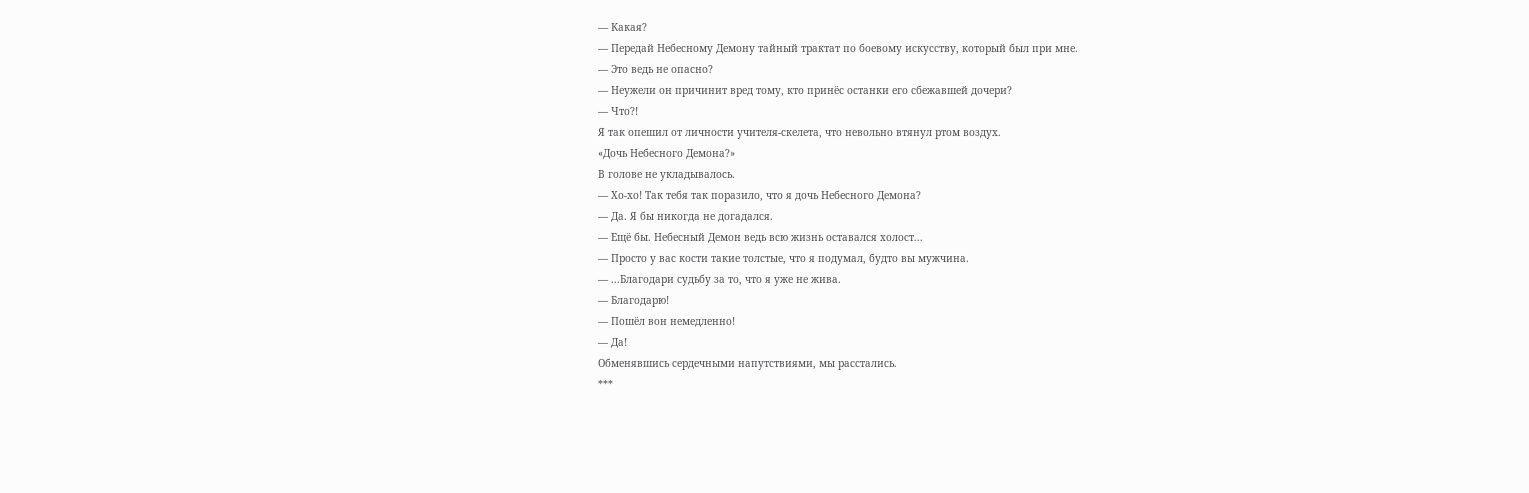— Какая?
— Передай Небесному Демону тайный трактат по боевому искусству, который был при мне.
— Это ведь не опасно?
— Неужели он причинит вред тому, кто принёс останки его сбежавшей дочери?
— Что?!
Я так опешил от личности учителя-скелета, что невольно втянул ртом воздух.
«Дочь Небесного Демона?»
В голове не укладывалось.
— Хо-хо! Так тебя так поразило, что я дочь Небесного Демона?
— Да. Я бы никогда не догадался.
— Ещё бы. Небесный Демон ведь всю жизнь оставался холост...
— Просто у вас кости такие толстые, что я подумал, будто вы мужчина.
— ...Благодари судьбу за то, что я уже не жива.
— Благодарю!
— Пошёл вон немедленно!
— Да!
Обменявшись сердечными напутствиями, мы расстались.
***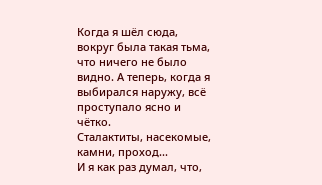Когда я шёл сюда, вокруг была такая тьма, что ничего не было видно. А теперь, когда я выбирался наружу, всё проступало ясно и чётко.
Сталактиты, насекомые, камни, проход...
И я как раз думал, что,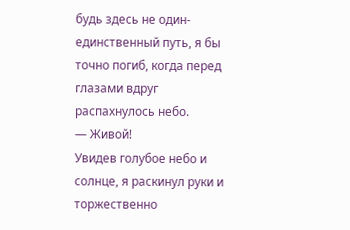будь здесь не один-единственный путь, я бы точно погиб, когда перед глазами вдруг распахнулось небо.
— Живой!
Увидев голубое небо и солнце, я раскинул руки и торжественно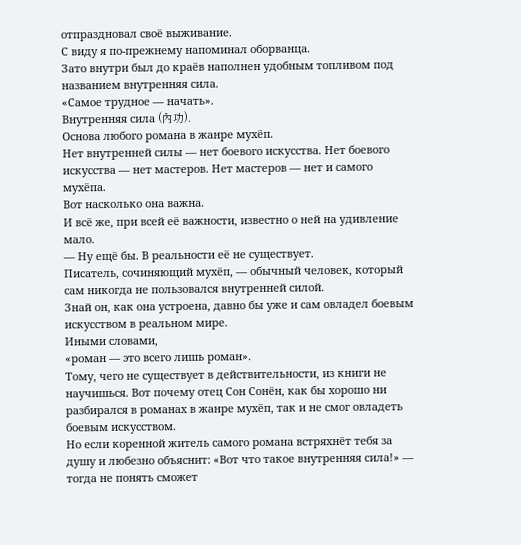отпраздновал своё выживание.
С виду я по-прежнему напоминал оборванца.
Зато внутри был до краёв наполнен удобным топливом под названием внутренняя сила.
«Самое трудное — начать».
Внутренняя сила (內功).
Основа любого романа в жанре мухёп.
Нет внутренней силы — нет боевого искусства. Нет боевого искусства — нет мастеров. Нет мастеров — нет и самого мухёпа.
Вот насколько она важна.
И всё же, при всей её важности, известно о ней на удивление мало.
— Ну ещё бы. В реальности её не существует.
Писатель, сочиняющий мухёп, — обычный человек, который сам никогда не пользовался внутренней силой.
Знай он, как она устроена, давно бы уже и сам овладел боевым искусством в реальном мире.
Иными словами,
«роман — это всего лишь роман».
Тому, чего не существует в действительности, из книги не научишься. Вот почему отец Сон Сонён, как бы хорошо ни разбирался в романах в жанре мухёп, так и не смог овладеть боевым искусством.
Но если коренной житель самого романа встряхнёт тебя за душу и любезно объяснит: «Вот что такое внутренняя сила!» —
тогда не понять сможет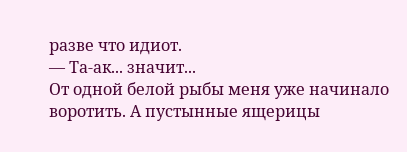разве что идиот.
— Та-ак... значит...
От одной белой рыбы меня уже начинало воротить. А пустынные ящерицы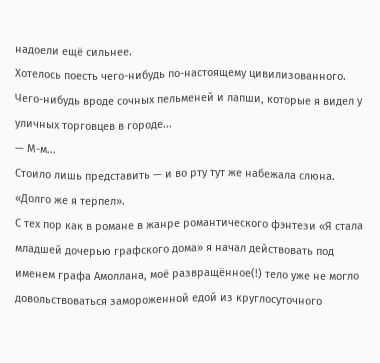надоели ещё сильнее.
Хотелось поесть чего-нибудь по-настоящему цивилизованного.
Чего-нибудь вроде сочных пельменей и лапши, которые я видел у уличных торговцев в городе...
— М-м...
Стоило лишь представить — и во рту тут же набежала слюна.
«Долго же я терпел».
С тех пор как в романе в жанре романтического фэнтези «Я стала младшей дочерью графского дома» я начал действовать под именем графа Амоллана, моё развращённое(!) тело уже не могло довольствоваться замороженной едой из круглосуточного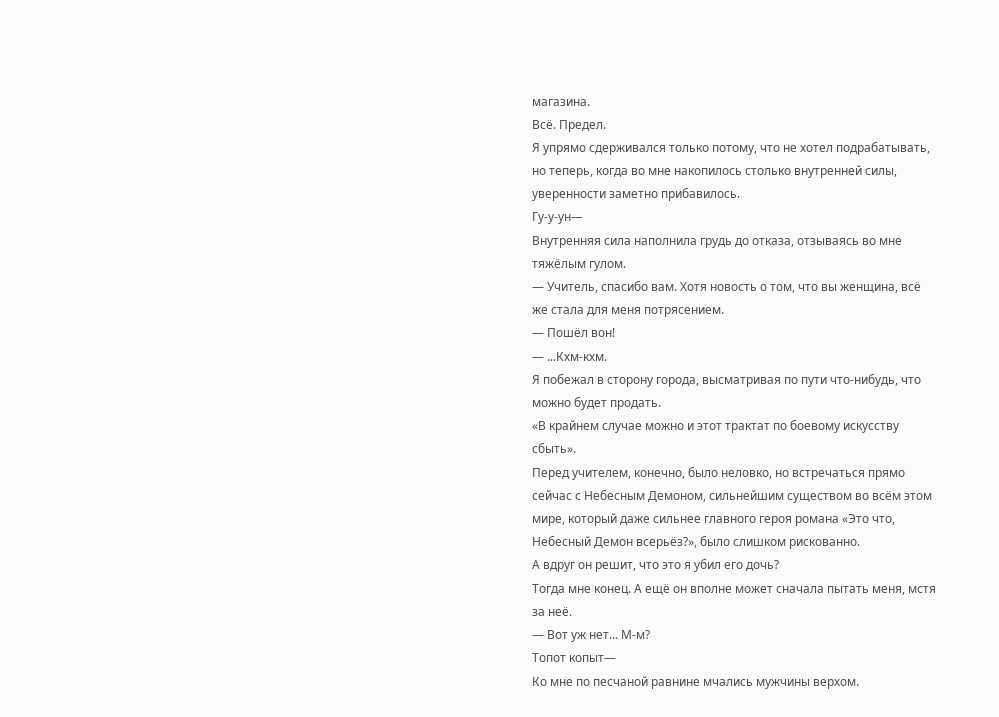магазина.
Всё. Предел.
Я упрямо сдерживался только потому, что не хотел подрабатывать, но теперь, когда во мне накопилось столько внутренней силы, уверенности заметно прибавилось.
Гу-у-ун—
Внутренняя сила наполнила грудь до отказа, отзываясь во мне тяжёлым гулом.
— Учитель, спасибо вам. Хотя новость о том, что вы женщина, всё же стала для меня потрясением.
— Пошёл вон!
— ...Кхм-кхм.
Я побежал в сторону города, высматривая по пути что-нибудь, что можно будет продать.
«В крайнем случае можно и этот трактат по боевому искусству сбыть».
Перед учителем, конечно, было неловко, но встречаться прямо сейчас с Небесным Демоном, сильнейшим существом во всём этом мире, который даже сильнее главного героя романа «Это что, Небесный Демон всерьёз?», было слишком рискованно.
А вдруг он решит, что это я убил его дочь?
Тогда мне конец. А ещё он вполне может сначала пытать меня, мстя за неё.
— Вот уж нет... М-м?
Топот копыт—
Ко мне по песчаной равнине мчались мужчины верхом.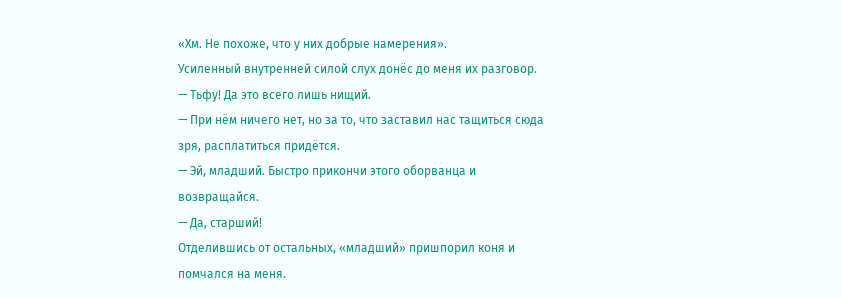«Хм. Не похоже, что у них добрые намерения».
Усиленный внутренней силой слух донёс до меня их разговор.
— Тьфу! Да это всего лишь нищий.
— При нём ничего нет, но за то, что заставил нас тащиться сюда зря, расплатиться придётся.
— Эй, младший. Быстро прикончи этого оборванца и возвращайся.
— Да, старший!
Отделившись от остальных, «младший» пришпорил коня и помчался на меня.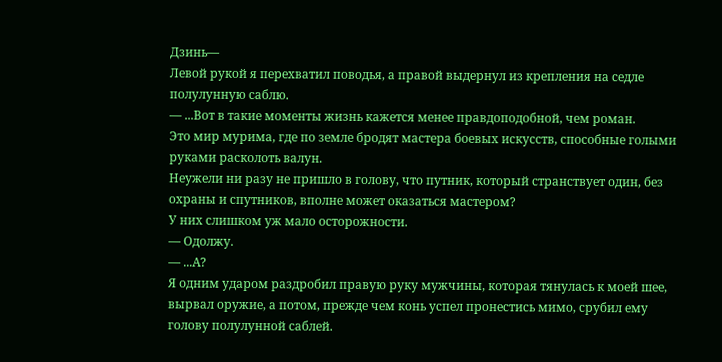Дзинь—
Левой рукой я перехватил поводья, а правой выдернул из крепления на седле полулунную саблю.
— ...Вот в такие моменты жизнь кажется менее правдоподобной, чем роман.
Это мир мурима, где по земле бродят мастера боевых искусств, способные голыми руками расколоть валун.
Неужели ни разу не пришло в голову, что путник, который странствует один, без охраны и спутников, вполне может оказаться мастером?
У них слишком уж мало осторожности.
— Одолжу.
— ...А?
Я одним ударом раздробил правую руку мужчины, которая тянулась к моей шее, вырвал оружие, а потом, прежде чем конь успел пронестись мимо, срубил ему голову полулунной саблей.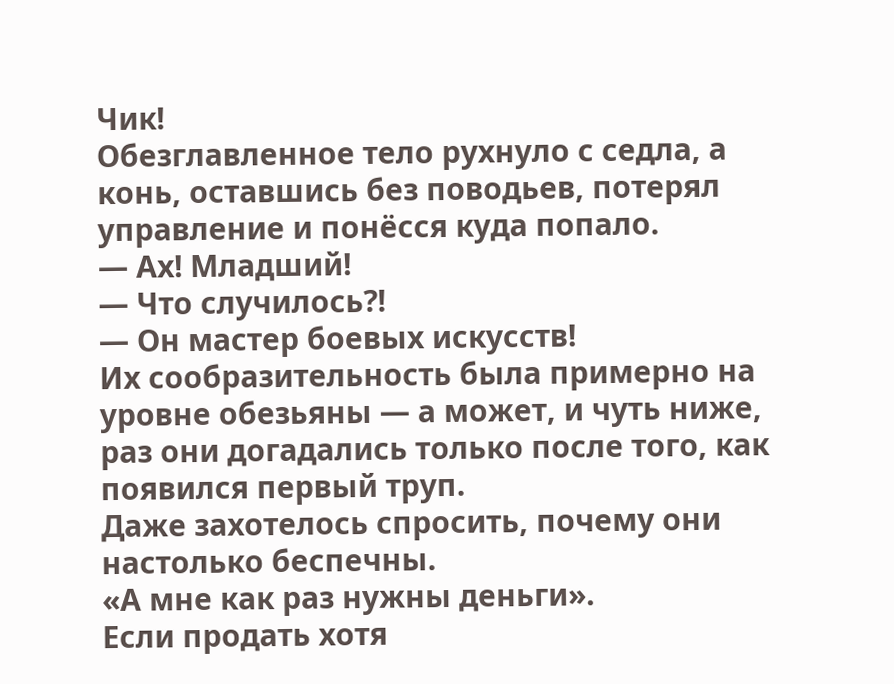Чик!
Обезглавленное тело рухнуло с седла, а конь, оставшись без поводьев, потерял управление и понёсся куда попало.
— Ах! Младший!
— Что случилось?!
— Он мастер боевых искусств!
Их сообразительность была примерно на уровне обезьяны — а может, и чуть ниже, раз они догадались только после того, как появился первый труп.
Даже захотелось спросить, почему они настолько беспечны.
«А мне как раз нужны деньги».
Если продать хотя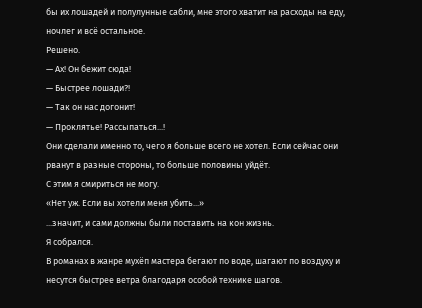бы их лошадей и полулунные сабли, мне этого хватит на расходы на еду, ночлег и всё остальное.
Решено.
— Ах! Он бежит сюда!
— Быстрее лошади?!
— Так он нас догонит!
— Проклятье! Рассыпаться...!
Они сделали именно то, чего я больше всего не хотел. Если сейчас они рванут в разные стороны, то больше половины уйдёт.
С этим я смириться не могу.
«Нет уж. Если вы хотели меня убить...»
...значит, и сами должны были поставить на кон жизнь.
Я собрался.
В романах в жанре мухёп мастера бегают по воде, шагают по воздуху и несутся быстрее ветра благодаря особой технике шагов.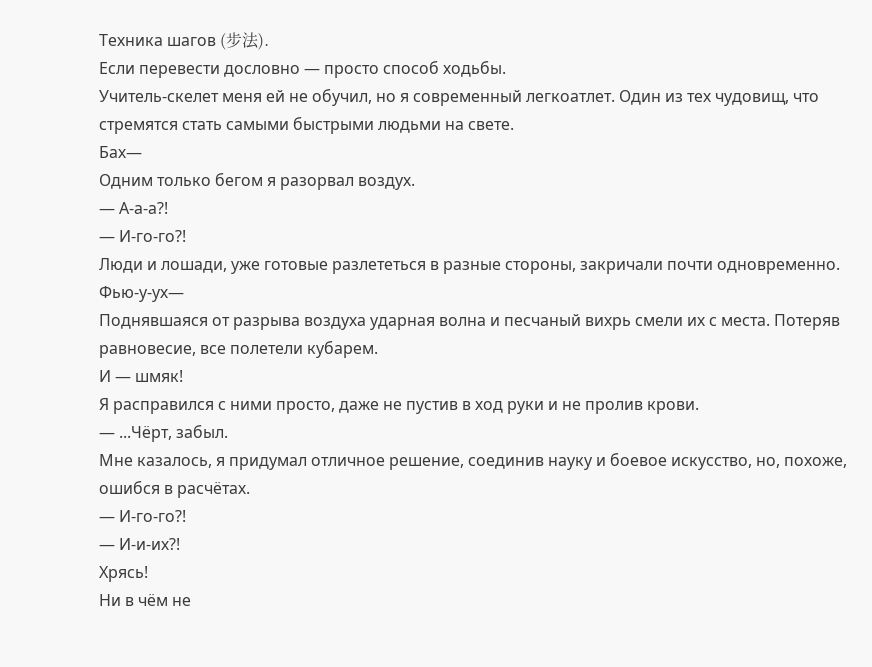Техника шагов (步法).
Если перевести дословно — просто способ ходьбы.
Учитель-скелет меня ей не обучил, но я современный легкоатлет. Один из тех чудовищ, что стремятся стать самыми быстрыми людьми на свете.
Бах—
Одним только бегом я разорвал воздух.
— А-а-а?!
— И-го-го?!
Люди и лошади, уже готовые разлететься в разные стороны, закричали почти одновременно.
Фью-у-ух—
Поднявшаяся от разрыва воздуха ударная волна и песчаный вихрь смели их с места. Потеряв равновесие, все полетели кубарем.
И — шмяк!
Я расправился с ними просто, даже не пустив в ход руки и не пролив крови.
— ...Чёрт, забыл.
Мне казалось, я придумал отличное решение, соединив науку и боевое искусство, но, похоже, ошибся в расчётах.
— И-го-го?!
— И-и-их?!
Хрясь!
Ни в чём не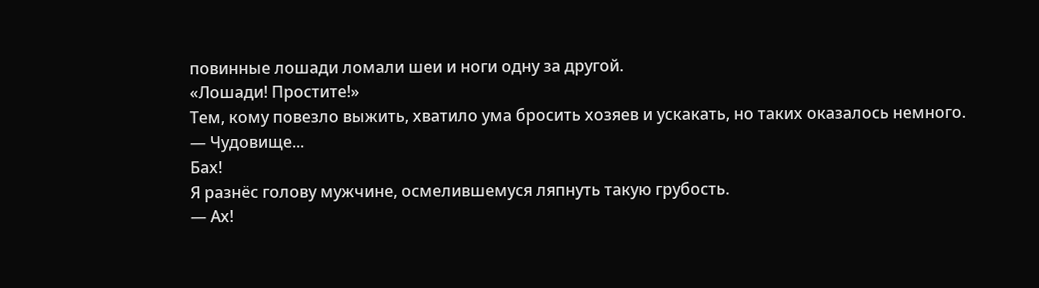повинные лошади ломали шеи и ноги одну за другой.
«Лошади! Простите!»
Тем, кому повезло выжить, хватило ума бросить хозяев и ускакать, но таких оказалось немного.
— Чудовище...
Бах!
Я разнёс голову мужчине, осмелившемуся ляпнуть такую грубость.
— Ах!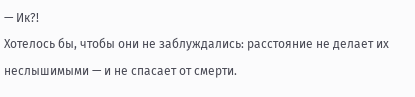— Ик?!
Хотелось бы, чтобы они не заблуждались: расстояние не делает их неслышимыми — и не спасает от смерти.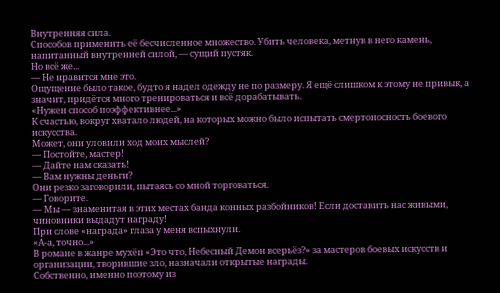Внутренняя сила.
Способов применить её бесчисленное множество. Убить человека, метнув в него камень, напитанный внутренней силой, — сущий пустяк.
Но всё же...
— Не нравится мне это.
Ощущение было такое, будто я надел одежду не по размеру. Я ещё слишком к этому не привык, а значит, придётся много тренироваться и всё дорабатывать.
«Нужен способ поэффективнее...»
К счастью, вокруг хватало людей, на которых можно было испытать смертоносность боевого искусства.
Может, они уловили ход моих мыслей?
— Постойте, мастер!
— Дайте нам сказать!
— Вам нужны деньги?
Они резко заговорили, пытаясь со мной торговаться.
— Говорите.
— Мы — знаменитая в этих местах банда конных разбойников! Если доставить нас живыми, чиновники выдадут награду!
При слове «награда» глаза у меня вспыхнули.
«А-а, точно...»
В романе в жанре мухёп «Это что, Небесный Демон всерьёз?» за мастеров боевых искусств и организации, творившие зло, назначали открытые награды.
Собственно, именно поэтому из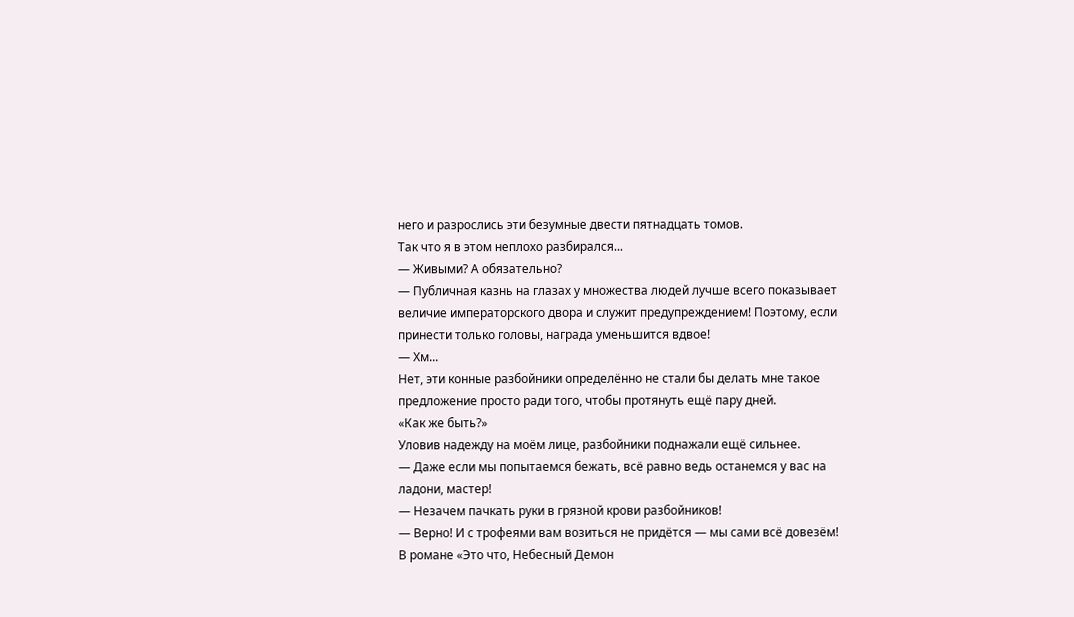него и разрослись эти безумные двести пятнадцать томов.
Так что я в этом неплохо разбирался...
— Живыми? А обязательно?
— Публичная казнь на глазах у множества людей лучше всего показывает величие императорского двора и служит предупреждением! Поэтому, если принести только головы, награда уменьшится вдвое!
— Хм...
Нет, эти конные разбойники определённо не стали бы делать мне такое предложение просто ради того, чтобы протянуть ещё пару дней.
«Как же быть?»
Уловив надежду на моём лице, разбойники поднажали ещё сильнее.
— Даже если мы попытаемся бежать, всё равно ведь останемся у вас на ладони, мастер!
— Незачем пачкать руки в грязной крови разбойников!
— Верно! И с трофеями вам возиться не придётся — мы сами всё довезём!
В романе «Это что, Небесный Демон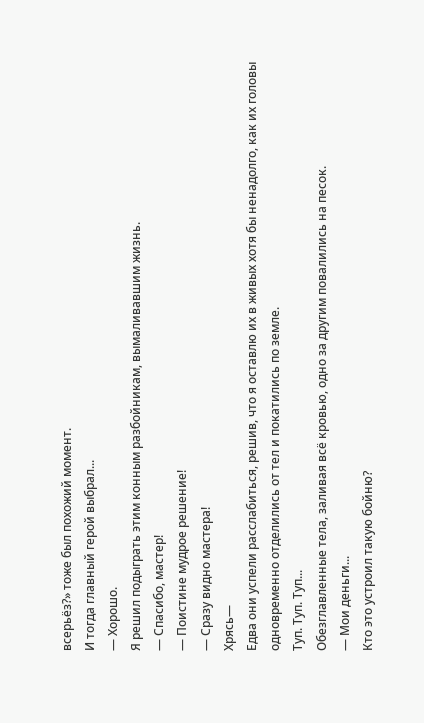всерьёз?» тоже был похожий момент.
И тогда главный герой выбрал...
— Хорошо.
Я решил подыграть этим конным разбойникам, вымаливавшим жизнь.
— Спасибо, мастер!
— Поистине мудрое решение!
— Сразу видно мастера!
Хрясь—
Едва они успели расслабиться, решив, что я оставлю их в живых хотя бы ненадолго, как их головы одновременно отделились от тел и покатились по земле.
Туп. Туп. Туп...
Обезглавленные тела, заливая всё кровью, одно за другим повалились на песок.
— Мои деньги...
Кто это устроил такую бойню?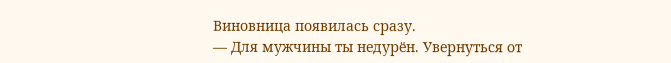Виновница появилась сразу.
— Для мужчины ты недурён. Увернуться от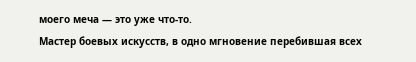моего меча — это уже что-то.
Мастер боевых искусств, в одно мгновение перебившая всех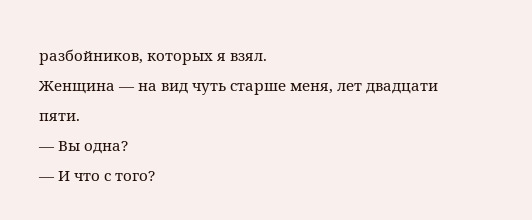разбойников, которых я взял.
Женщина — на вид чуть старше меня, лет двадцати пяти.
— Вы одна?
— И что с того?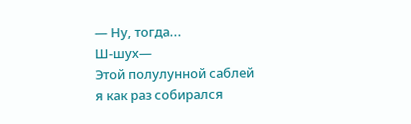— Ну, тогда...
Ш-шух—
Этой полулунной саблей я как раз собирался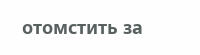отомстить за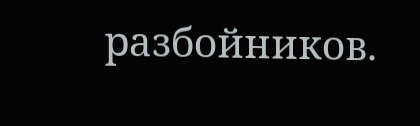разбойников.